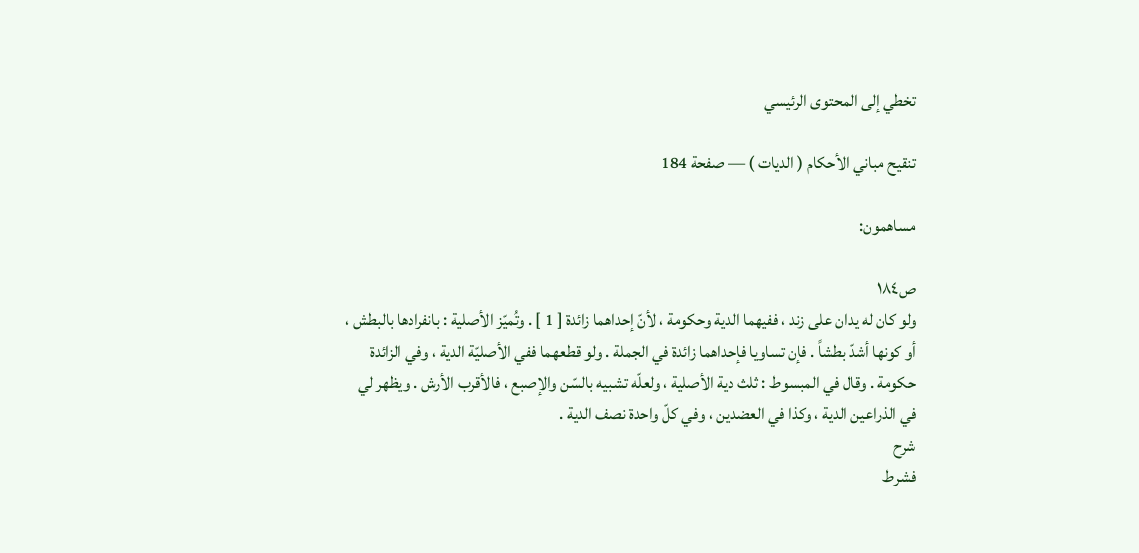تخطي إلى المحتوى الرئيسي

تنقيح مباني الأحكام ( الديات ) — صفحة 184

مساهمون:

ص١٨٤
ولو كان له يدان على زند ، ففيهما الدية وحكومة ، لأنّ إحداهما زائدة [ 1 ] . وتُميّز الأصلية : بانفرادها بالبطش ، أو كونها أشدّ بطشاً . فإن تساويا فإحداهما زائدة في الجملة . ولو قطعهما ففي الأصليّة الدية ، وفي الزائدة حكومة . وقال في المبسوط : ثلث دية الأصلية ، ولعلّه تشبيه بالسّن والإصبع ، فالأقرب الأرش . ويظهر لي في الذراعين الدية ، وكذا في العضدين ، وفي كلّ واحدة نصف الدية .
شرح
فشرط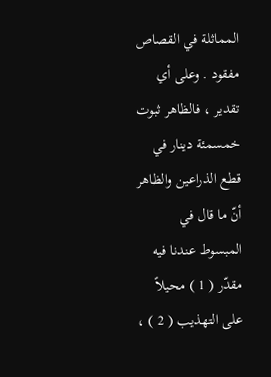المماثلة في القصاص مفقود . وعلى أي تقدير ، فالظاهر ثبوت خمسمئة دينار في قطع الذراعين والظاهر أنّ ما قال في المبسوط عندنا فيه مقدّر ( 1 ) محيلاً على التهذيب ( 2 ) ،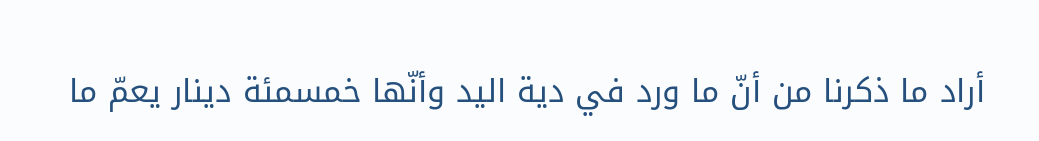أراد ما ذكرنا من أنّ ما ورد في دية اليد وأنّها خمسمئة دينار يعمّ ما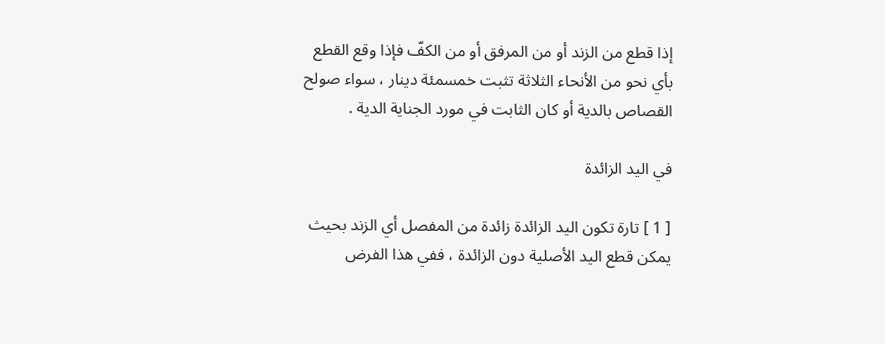إذا قطع من الزند أو من المرفق أو من الكفّ فإذا وقع القطع بأي نحو من الأنحاء الثلاثة تثبت خمسمئة دينار ، سواء صولح القصاص بالدية أو كان الثابت في مورد الجناية الدية .

في اليد الزائدة

[ 1 ] تارة تكون اليد الزائدة زائدة من المفصل أي الزند بحيث يمكن قطع اليد الأصلية دون الزائدة ، ففي هذا الفرض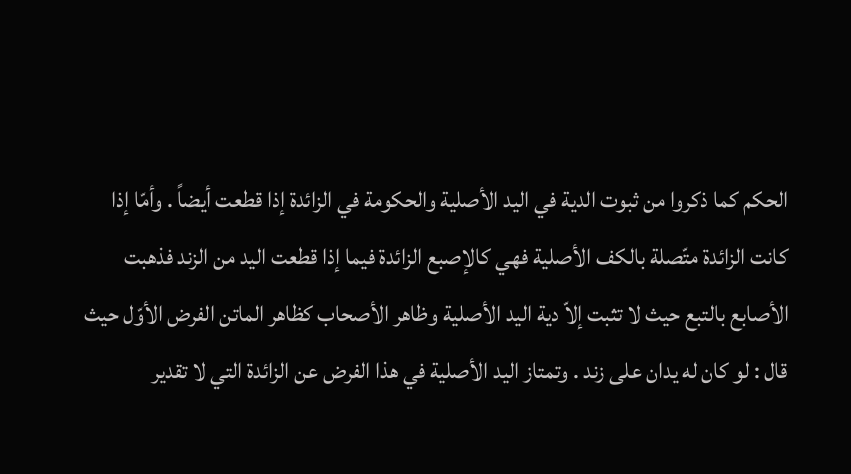الحكم كما ذكروا من ثبوت الدية في اليد الأصلية والحكومة في الزائدة إذا قطعت أيضاً . وأمّا إذا كانت الزائدة متّصلة بالكف الأصلية فهي كالإصبع الزائدة فيما إذا قطعت اليد من الزند فذهبت الأصابع بالتبع حيث لا تثبت إلاّ دية اليد الأصلية وظاهر الأصحاب كظاهر الماتن الفرض الأوّل حيث قال : لو كان له يدان على زند . وتمتاز اليد الأصلية في هذا الفرض عن الزائدة التي لا تقدير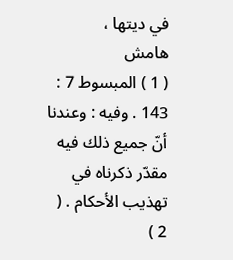في ديتها ،
هامش
( 1 ) المبسوط 7 : 143 . وفيه : وعندنا أنّ جميع ذلك فيه مقدّر ذكرناه في تهذيب الأحكام . ( 2 )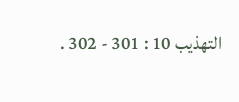التهذيب 10 : 301 - 302 .